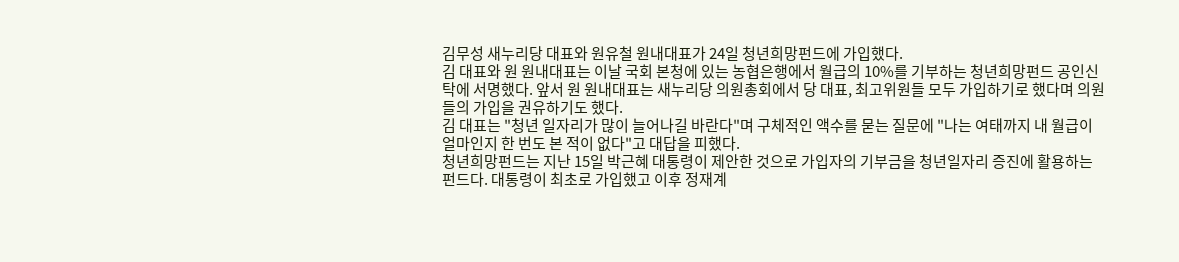김무성 새누리당 대표와 원유철 원내대표가 24일 청년희망펀드에 가입했다.
김 대표와 원 원내대표는 이날 국회 본청에 있는 농협은행에서 월급의 10%를 기부하는 청년희망펀드 공인신탁에 서명했다. 앞서 원 원내대표는 새누리당 의원총회에서 당 대표, 최고위원들 모두 가입하기로 했다며 의원들의 가입을 권유하기도 했다.
김 대표는 "청년 일자리가 많이 늘어나길 바란다"며 구체적인 액수를 묻는 질문에 "나는 여태까지 내 월급이 얼마인지 한 번도 본 적이 없다"고 대답을 피했다.
청년희망펀드는 지난 15일 박근혜 대통령이 제안한 것으로 가입자의 기부금을 청년일자리 증진에 활용하는 펀드다. 대통령이 최초로 가입했고 이후 정재계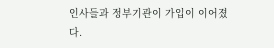인사들과 정부기관이 가입이 이어졌다.